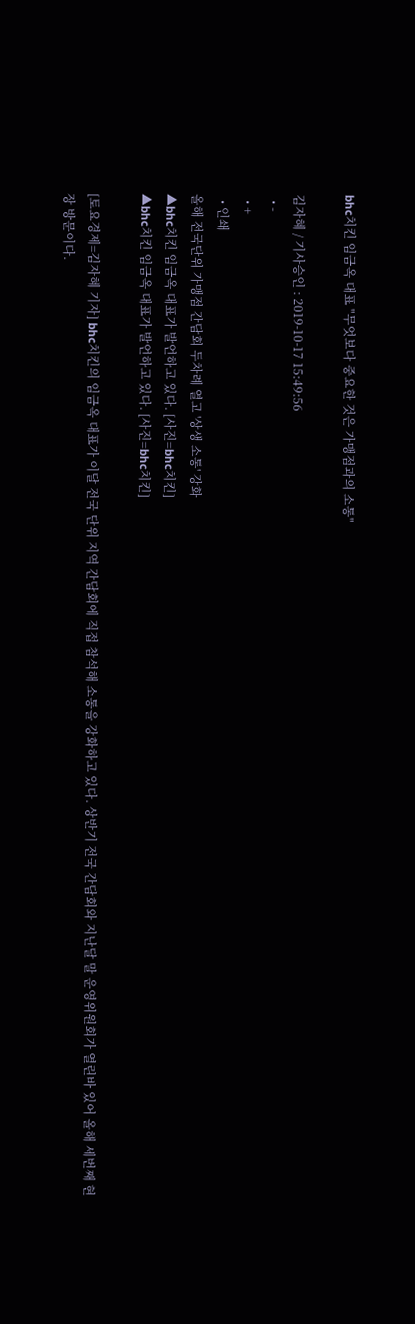bhc치킨 임금옥 대표 "무엇보다 중요한 것은 가맹점과의 소통"

김자혜 / 기사승인 : 2019-10-17 15:49:56
  • -
  • +
  • 인쇄
올해 전국단위 가맹점 간담회 두차례 열고 '상생 소통' 강화
▲bhc치킨 임금옥 대표가 발언하고 있다. [사진=bhc치킨]
▲bhc치킨 임금옥 대표가 발언하고 있다. [사진=bhc치킨]

[토요경제=김자혜 기자] bhc치킨의 임금옥 대표가 이달 전국 단위 지역 간담회에 직접 참석해 소통을 강화하고 있다. 상반기 전국 간담회와 지난달 말 운영위원회가 열린바 있어 올해 세번째 현장 방문이다.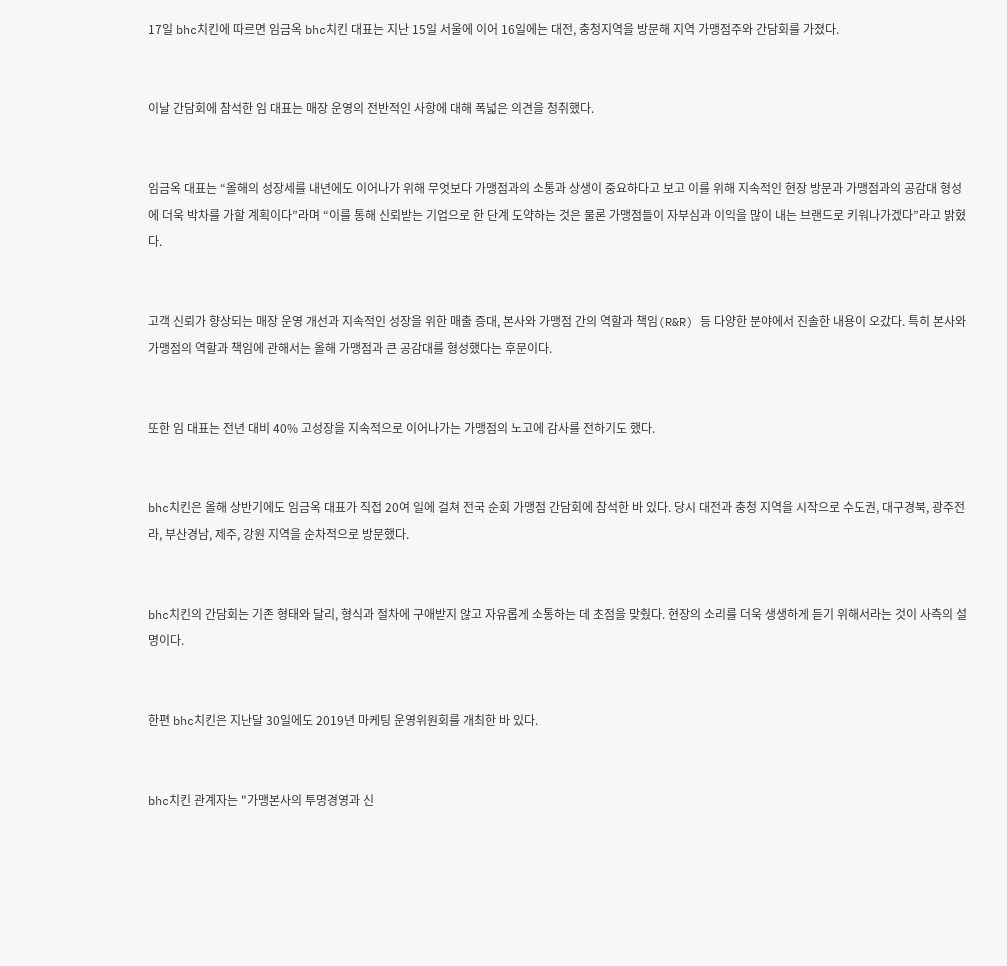17일 bhc치킨에 따르면 임금옥 bhc치킨 대표는 지난 15일 서울에 이어 16일에는 대전, 충청지역을 방문해 지역 가맹점주와 간담회를 가졌다.


이날 간담회에 참석한 임 대표는 매장 운영의 전반적인 사항에 대해 폭넓은 의견을 청취했다.


임금옥 대표는 “올해의 성장세를 내년에도 이어나가 위해 무엇보다 가맹점과의 소통과 상생이 중요하다고 보고 이를 위해 지속적인 현장 방문과 가맹점과의 공감대 형성에 더욱 박차를 가할 계획이다”라며 “이를 통해 신뢰받는 기업으로 한 단계 도약하는 것은 물론 가맹점들이 자부심과 이익을 많이 내는 브랜드로 키워나가겠다”라고 밝혔다.


고객 신뢰가 향상되는 매장 운영 개선과 지속적인 성장을 위한 매출 증대, 본사와 가맹점 간의 역할과 책임(R&R) 등 다양한 분야에서 진솔한 내용이 오갔다. 특히 본사와 가맹점의 역할과 책임에 관해서는 올해 가맹점과 큰 공감대를 형성했다는 후문이다.


또한 임 대표는 전년 대비 40% 고성장을 지속적으로 이어나가는 가맹점의 노고에 감사를 전하기도 했다.


bhc치킨은 올해 상반기에도 임금옥 대표가 직접 20여 일에 걸쳐 전국 순회 가맹점 간담회에 참석한 바 있다. 당시 대전과 충청 지역을 시작으로 수도권, 대구경북, 광주전라, 부산경남, 제주, 강원 지역을 순차적으로 방문했다.


bhc치킨의 간담회는 기존 형태와 달리, 형식과 절차에 구애받지 않고 자유롭게 소통하는 데 초점을 맞췄다. 현장의 소리를 더욱 생생하게 듣기 위해서라는 것이 사측의 설명이다.


한편 bhc치킨은 지난달 30일에도 2019년 마케팅 운영위원회를 개최한 바 있다.


bhc치킨 관계자는 "가맹본사의 투명경영과 신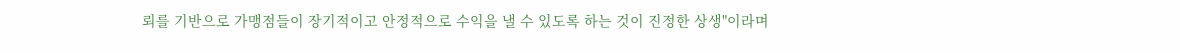뢰를 기반으로 가맹점들이 장기적이고 안정적으로 수익을 낼 수 있도록 하는 것이 진정한 상생"이라며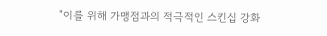"이를 위해 가맹점과의 적극적인 스킨십 강화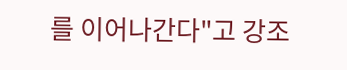를 이어나간다"고 강조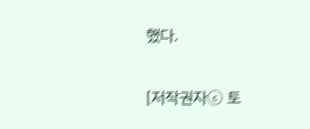했다.


[저작권자ⓒ 토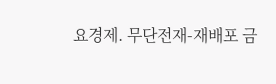요경제. 무단전재-재배포 금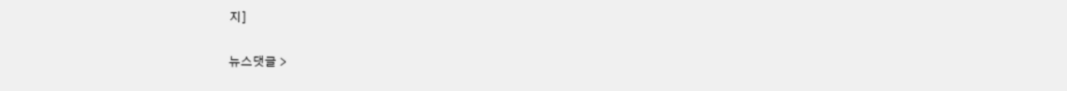지]

뉴스댓글 >